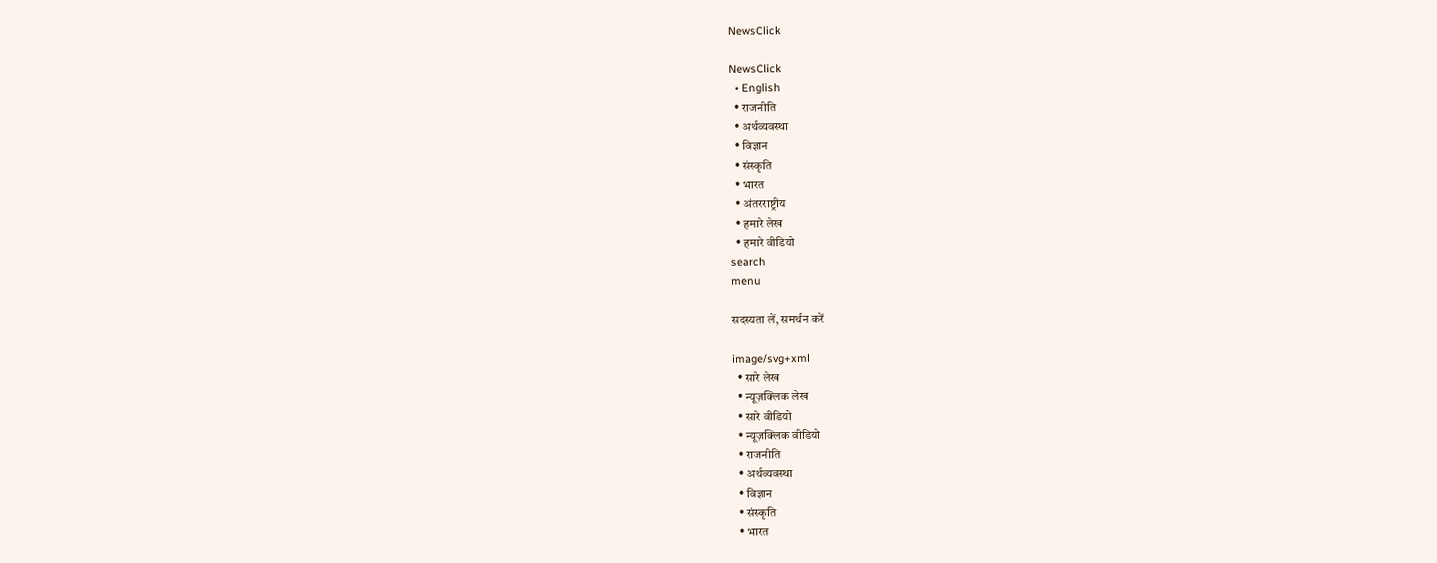NewsClick

NewsClick
  • English
  • राजनीति
  • अर्थव्यवस्था
  • विज्ञान
  • संस्कृति
  • भारत
  • अंतरराष्ट्रीय
  • हमारे लेख
  • हमारे वीडियो
search
menu

सदस्यता लें, समर्थन करें

image/svg+xml
  • सारे लेख
  • न्यूज़क्लिक लेख
  • सारे वीडियो
  • न्यूज़क्लिक वीडियो
  • राजनीति
  • अर्थव्यवस्था
  • विज्ञान
  • संस्कृति
  • भारत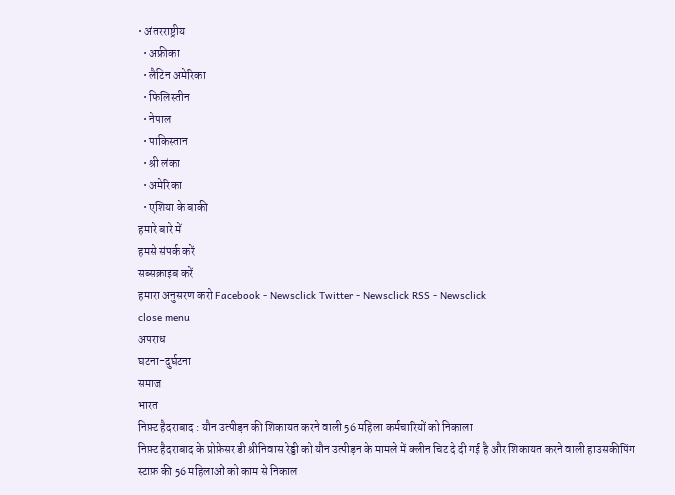• अंतरराष्ट्रीय
  • अफ्रीका
  • लैटिन अमेरिका
  • फिलिस्तीन
  • नेपाल
  • पाकिस्तान
  • श्री लंका
  • अमेरिका
  • एशिया के बाकी
हमारे बारे में
हमसे संपर्क करें
सब्सक्राइब करें
हमारा अनुसरण करो Facebook - Newsclick Twitter - Newsclick RSS - Newsclick
close menu
अपराध
घटना-दुर्घटना
समाज
भारत
निफ़्ट हैदराबाद : यौन उत्पीड़न की शिकायत करने वाली 56 महिला कर्मचारियों को निकाला
निफ़्ट हैदराबाद के प्रोफ़ेसर डी श्रीनिवास रेड्डी को यौन उत्पीड़न के मामले में क्लीन चिट दे दी गई है और शिकायत करने वाली हाउसकीपिंग स्टाफ़ की 56 महिलाओं को काम से निकाल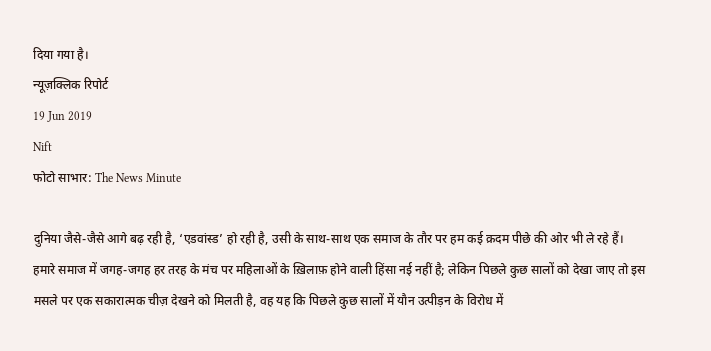दिया गया है।
न्यूज़क्लिक रिपोर्ट
19 Jun 2019
Nift
फोटो साभार: The News Minute

दुनिया जैसे-जैसे आगे बढ़ रही है, ‘एडवांस्ड’ हो रही है, उसी के साथ-साथ एक समाज के तौर पर हम कई क़दम पीछे की ओर भी ले रहे हैं। हमारे समाज में जगह-जगह हर तरह के मंच पर महिलाओं के ख़िलाफ़ होने वाली हिंसा नई नहीं है; लेकिन पिछले कुछ सालों को देखा जाए तो इस मसले पर एक सकारात्मक चीज़ देखने को मिलती है, वह यह कि पिछले कुछ सालों में यौन उत्पीड़न के विरोध में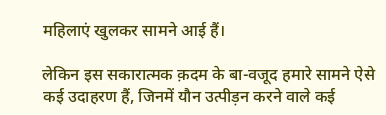महिलाएं खुलकर सामने आई हैं।

लेकिन इस सकारात्मक क़दम के बा-वजूद हमारे सामने ऐसे कई उदाहरण हैं, जिनमें यौन उत्पीड़न करने वाले कई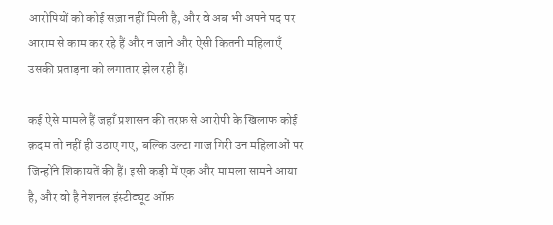आरोपियों को कोई सज़ा नहीं मिली है, और वे अब भी अपने पद पर आराम से काम कर रहे हैं और न जाने और ऐसी कितनी महिलाएँ उसकी प्रताड़ना को लगातार झेल रही हैं।

कई ऐसे मामले हैं जहाँ प्रशासन की तरफ़ से आरोपी के खिलाफ कोई क़दम तो नहीं ही उठाए गए, बल्कि उल्टा गाज गिरी उन महिलाओं पर जिन्होंने शिकायतें की हैं। इसी कड़ी में एक और मामला सामने आया है, और वो है नेशनल इंस्टीट्यूट ऑफ़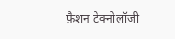फ़ैशन टेक्नोलॉजी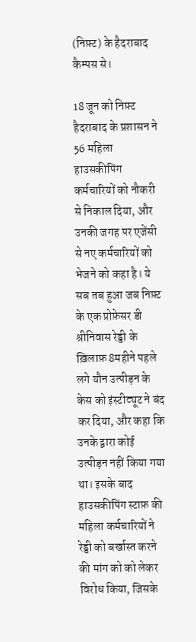(निफ़्ट) के हैदराबाद कैम्पस से।

18 जून को निफ़्ट हैदराबाद के प्रशासन ने 56 महिला हाउसकीपिंग कर्मचारियों को नौकरी से निकाल दिया, और उनकी जगह पर एजेंसी से नए कर्मचारियों को भेजने को कहा है। ये सब तब हुआ जब निफ़्ट के एक प्रोफ़ेसर डी श्रीनिवास रेड्डी के ख़िलाफ़ 8महीने पहले लगे यौन उत्पीड़न के केस को इंस्टीट्यूट ने बंद कर दिया, और कहा कि उनके द्वारा कोई उत्पीड़न नहीं किया गया था। इसके बाद हाउसकीपिंग स्टाफ़ की महिला कर्मचारियों ने रेड्डी को बर्खास्त करने की मांग को को लेकर विरोध किया, जिसके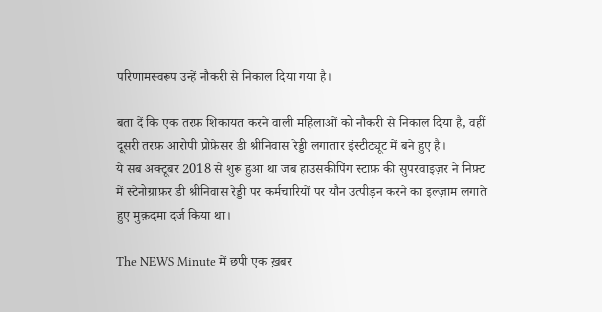परिणामस्वरूप उन्हें नौकरी से निकाल दिया गया है।

बता दें कि एक तरफ़ शिकायत करने वाली महिलाओं को नौकरी से निकाल दिया है, वहीं दूसरी तरफ़ आरोपी प्रोफ़ेसर डी श्रीनिवास रेड्डी लगातार इंस्टीट्यूट में बने हुए है।
ये सब अक्टूबर 2018 से शुरू हुआ था जब हाउसकीपिंग स्टाफ़ की सुपरवाइज़र ने निफ़्ट में स्टेनोग्राफ़र डी श्रीनिवास रेड्डी पर कर्मचारियों पर यौन उत्पीड़न करने का इल्ज़ाम लगाते हुए मुक़दमा दर्ज किया था।

The NEWS Minute में छपी एक ख़बर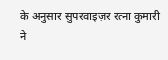के अनुसार सुपरवाइज़र रत्ना कुमारी ने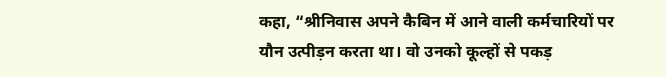कहा, “श्रीनिवास अपने कैबिन में आने वाली कर्मचारियों पर यौन उत्पीड़न करता था। वो उनको कूल्हों से पकड़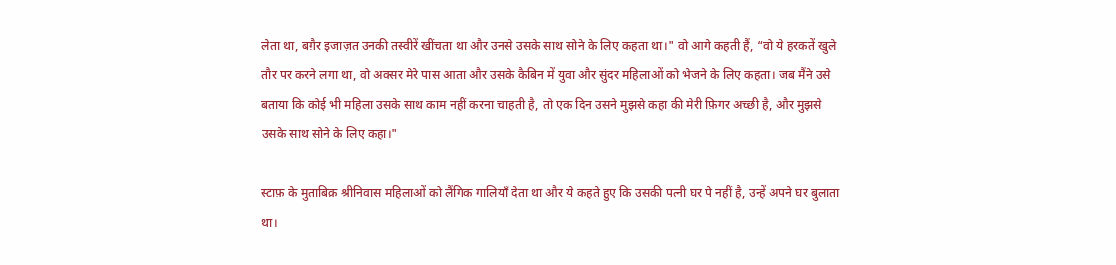लेता था, बग़ैर इजाज़त उनकी तस्वीरें खींचता था और उनसे उसके साथ सोने के लिए कहता था।" वो आगे कहती हैं, “वो ये हरकतें खुले तौर पर करने लगा था, वो अक्सर मेरे पास आता और उसके कैबिन में युवा और सुंदर महिलाओं को भेजने के लिए कहता। जब मैंने उसे बताया कि कोई भी महिला उसके साथ काम नहीं करना चाहती है, तो एक दिन उसने मुझसे कहा की मेरी फ़िगर अच्छी है, और मुझसे उसके साथ सोने के लिए कहा।"

स्टाफ़ के मुताबिक़ श्रीनिवास महिलाओं को लैंगिक गालियाँ देता था और ये कहते हुए कि उसकी पत्नी घर पे नहीं है, उन्हें अपने घर बुलाता था।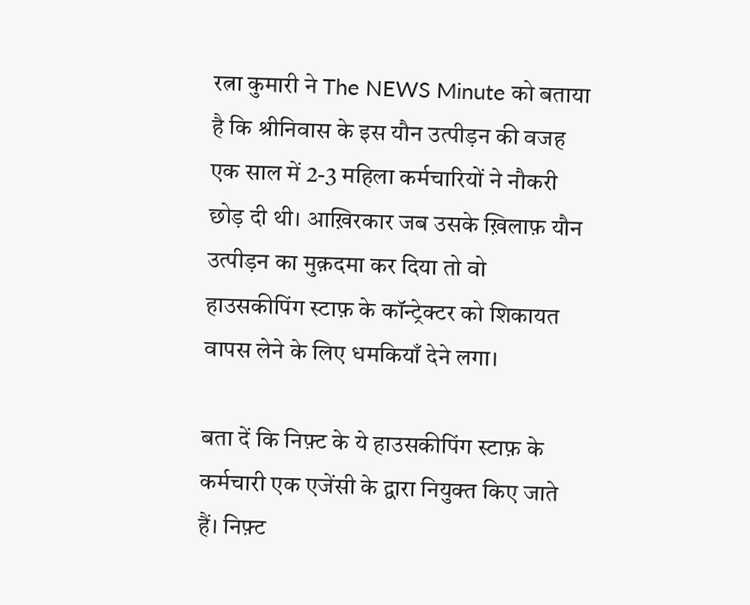रत्ना कुमारी ने The NEWS Minute को बताया है कि श्रीनिवास के इस यौन उत्पीड़न की वजह एक साल में 2-3 महिला कर्मचारियों ने नौकरी छोड़ दी थी। आख़िरकार जब उसके ख़िलाफ़ यौन उत्पीड़न का मुक़दमा कर दिया तो वो हाउसकीपिंग स्टाफ़ के कॉन्ट्रेक्टर को शिकायत वापस लेने के लिए धमकियाँ देने लगा।

बता दें कि निफ़्ट के ये हाउसकीपिंग स्टाफ़ के कर्मचारी एक एजेंसी के द्वारा नियुक्त किए जाते हैं। निफ़्ट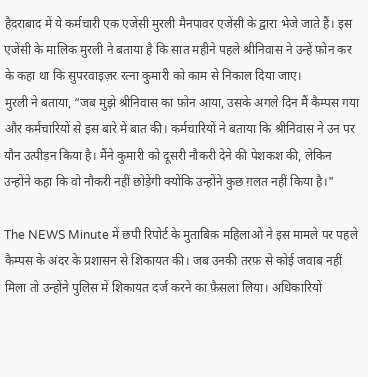हैदराबाद में ये कर्मचारी एक एजेंसी मुरली मैनपावर एजेंसी के द्वारा भेजे जाते हैं। इस एजेंसी के मालिक मुरली ने बताया है कि सात महीने पहले श्रीनिवास ने उन्हें फ़ोन कर के कहा था कि सुपरवाइज़र रत्ना कुमारी को काम से निकाल दिया जाए।
मुरली ने बताया, “जब मुझे श्रीनिवास का फ़ोन आया, उसके अगले दिन मैं कैम्पस गया और कर्मचारियों से इस बारे में बात की। कर्मचारियों ने बताया कि श्रीनिवास ने उन पर यौन उत्पीड़न किया है। मैंने कुमारी को दूसरी नौकरी देने की पेशकश की, लेकिन उन्होंने कहा कि वो नौकरी नहीं छोड़ेंगी क्योंकि उन्होंने कुछ ग़लत नहीं किया है।"

The NEWS Minute में छपी रिपोर्ट के मुताबिक़ महिलाओं ने इस मामले पर पहले कैम्पस के अंदर के प्रशासन से शिकायत की। जब उनकी तरफ़ से कोई जवाब नहीं मिला तो उन्होंने पुलिस में शिकायत दर्ज करने का फ़ैसला लिया। अधिकारियों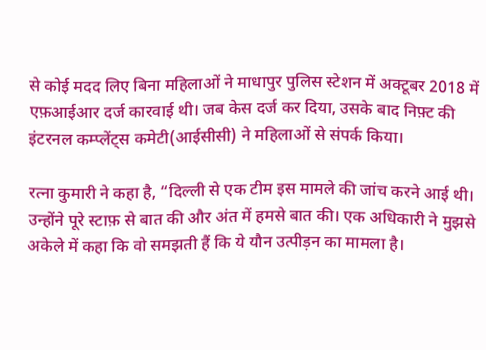से कोई मदद लिए बिना महिलाओं ने माधापुर पुलिस स्टेशन में अक्टूबर 2018 में एफ़आईआर दर्ज कारवाई थी। जब केस दर्ज कर दिया, उसके बाद निफ़्ट की इंटरनल कम्प्लेंट्स कमेटी(आईसीसी) ने महिलाओं से संपर्क किया।

रत्ना कुमारी ने कहा है, “दिल्ली से एक टीम इस मामले की जांच करने आई थी। उन्होंने पूरे स्टाफ़ से बात की और अंत में हमसे बात की। एक अधिकारी ने मुझसे अकेले में कहा कि वो समझती हैं कि ये यौन उत्पीड़न का मामला है।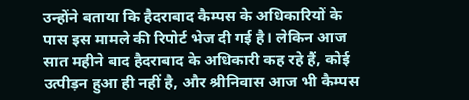उन्होंने बताया कि हैदराबाद कैम्पस के अधिकारियों के पास इस मामले की रिपोर्ट भेज दी गई है। लेकिन आज सात महीने बाद हैदराबाद के अधिकारी कह रहे हैं, कोई उत्पीड़न हुआ ही नहीं है, और श्रीनिवास आज भी कैम्पस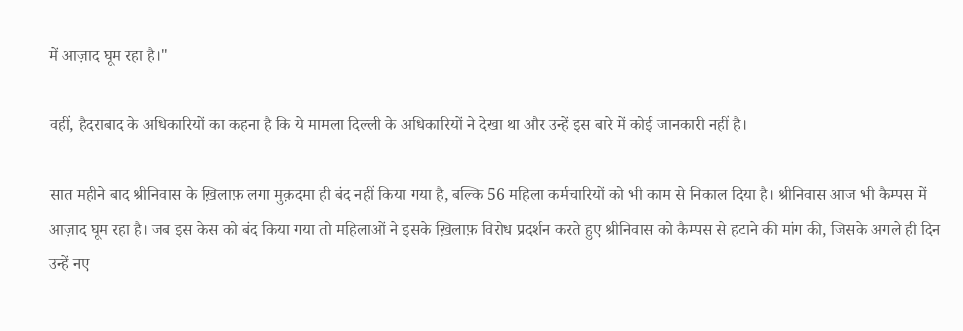में आज़ाद घूम रहा है।"

वहीं, हैदराबाद के अधिकारियों का कहना है कि ये मामला दिल्ली के अधिकारियों ने देखा था और उन्हें इस बारे में कोई जानकारी नहीं है।

सात महीने बाद श्रीनिवास के ख़िलाफ़ लगा मुक़दमा ही बंद नहीं किया गया है, बल्कि 56 महिला कर्मचारियों को भी काम से निकाल दिया है। श्रीनिवास आज भी कैम्पस में आज़ाद घूम रहा है। जब इस केस को बंद किया गया तो महिलाओं ने इसके ख़िलाफ़ विरोध प्रदर्शन करते हुए श्रीनिवास को कैम्पस से हटाने की मांग की, जिसके अगले ही दिन उन्हें नए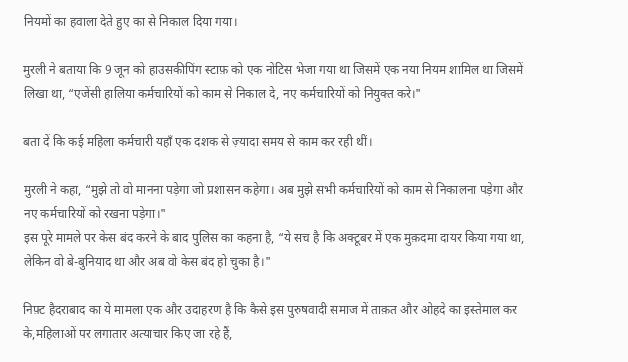नियमों का हवाला देते हुए का से निकाल दिया गया।

मुरली ने बताया कि 9 जून को हाउसकीपिंग स्टाफ़ को एक नोटिस भेजा गया था जिसमें एक नया नियम शामिल था जिसमें लिखा था, “एजेंसी हालिया कर्मचारियों को काम से निकाल दे, नए कर्मचारियों को नियुक्त करे।"

बता दें कि कई महिला कर्मचारी यहाँ एक दशक से ज़्यादा समय से काम कर रही थीं।

मुरली ने कहा, “मुझे तो वो मानना पड़ेगा जो प्रशासन कहेगा। अब मुझे सभी कर्मचारियों को काम से निकालना पड़ेगा और नए कर्मचारियों को रखना पड़ेगा।"
इस पूरे मामले पर केस बंद करने के बाद पुलिस का कहना है, “ये सच है कि अक्टूबर में एक मुक़दमा दायर किया गया था, लेकिन वो बे-बुनियाद था और अब वो केस बंद हो चुका है।"

निफ़्ट हैदराबाद का ये मामला एक और उदाहरण है कि कैसे इस पुरुषवादी समाज में ताक़त और ओहदे का इस्तेमाल कर के,महिलाओं पर लगातार अत्याचार किए जा रहे हैं,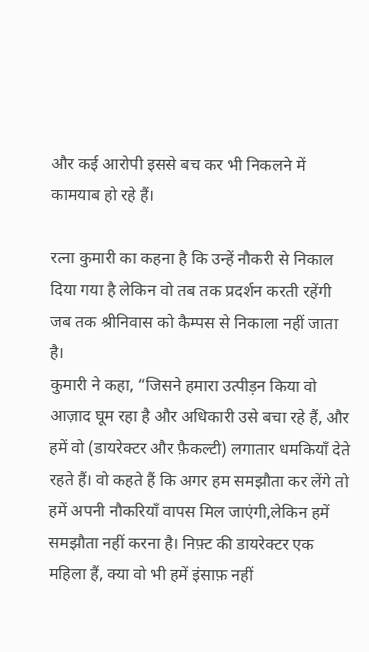और कई आरोपी इससे बच कर भी निकलने में कामयाब हो रहे हैं।

रत्ना कुमारी का कहना है कि उन्हें नौकरी से निकाल दिया गया है लेकिन वो तब तक प्रदर्शन करती रहेंगी जब तक श्रीनिवास को कैम्पस से निकाला नहीं जाता है।
कुमारी ने कहा, “जिसने हमारा उत्पीड़न किया वो आज़ाद घूम रहा है और अधिकारी उसे बचा रहे हैं, और हमें वो (डायरेक्टर और फ़ैकल्टी) लगातार धमकियाँ देते रहते हैं। वो कहते हैं कि अगर हम समझौता कर लेंगे तो हमें अपनी नौकरियाँ वापस मिल जाएंगी,लेकिन हमें समझौता नहीं करना है। निफ़्ट की डायरेक्टर एक महिला हैं, क्या वो भी हमें इंसाफ़ नहीं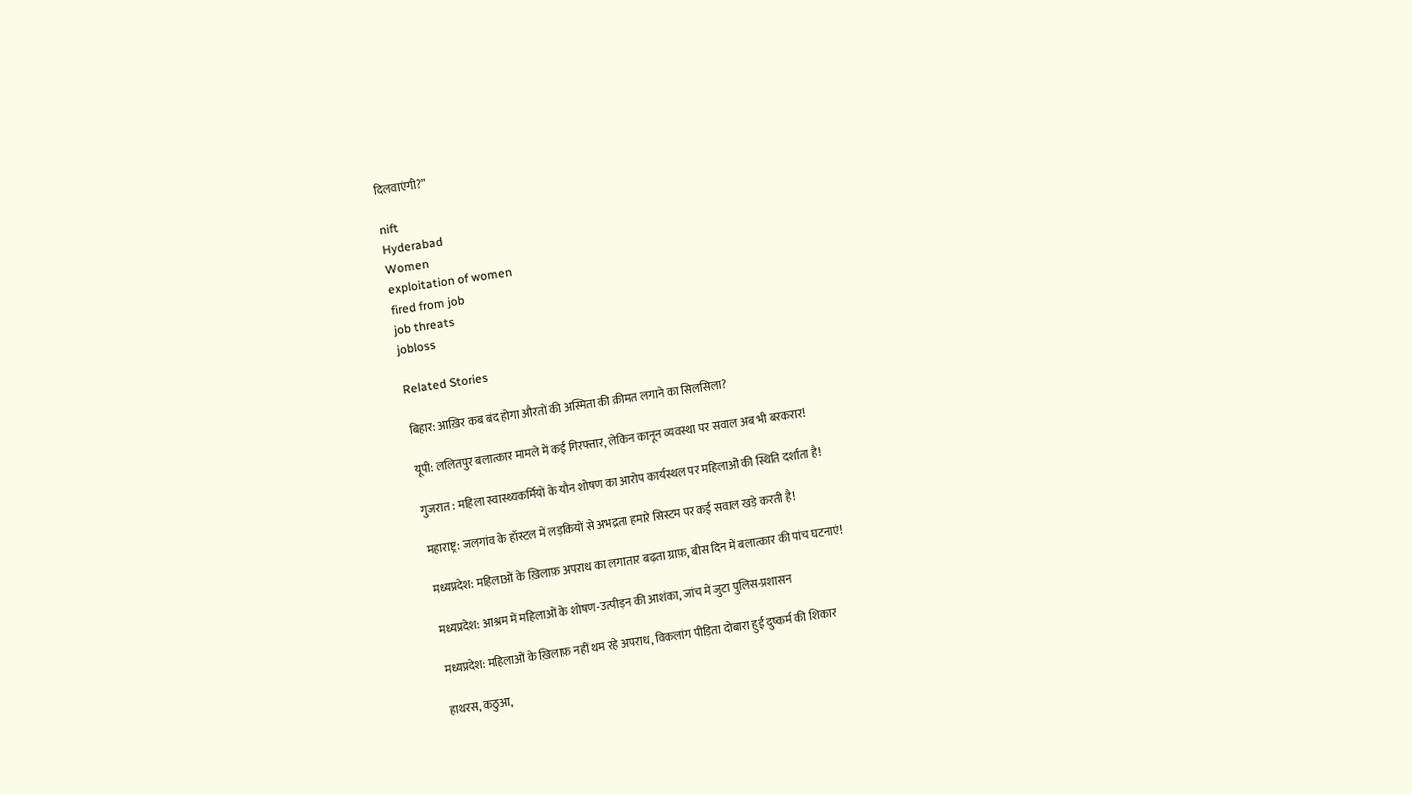दिलवाएंगी?”

nift
Hyderabad
Women
exploitation of women
fired from job
job threats
jobloss

Related Stories

बिहार: आख़िर कब बंद होगा औरतों की अस्मिता की क़ीमत लगाने का सिलसिला?

यूपी: ललितपुर बलात्कार मामले में कई गिरफ्तार, लेकिन कानून व्यवस्था पर सवाल अब भी बरकरार!

गुजरात : महिला स्वास्थ्यकर्मियों के यौन शोषण का आरोप कार्यस्थल पर महिलाओं की स्थिति दर्शाता है!

महाराष्ट्र: जलगांव के हॉस्टल में लड़कियों से अभद्रता हमारे सिस्टम पर कई सवाल खड़े करती है!

मध्यप्रदेश: महिलाओं के ख़िलाफ़ अपराध का लगातार बढ़ता ग्राफ़, बीस दिन में बलात्कार की पांच घटनाएं!

मध्यप्रदेश: आश्रम में महिलाओं के शोषण-उत्पीड़न की आशंका, जांच में जुटा पुलिस-प्रशासन

मध्यप्रदेश: महिलाओं के ख़िलाफ़ नहीं थम रहे अपराध, विकलांग पीड़िता दोबारा हुई दुष्कर्म की शिकार

हाथरस, कठुआ,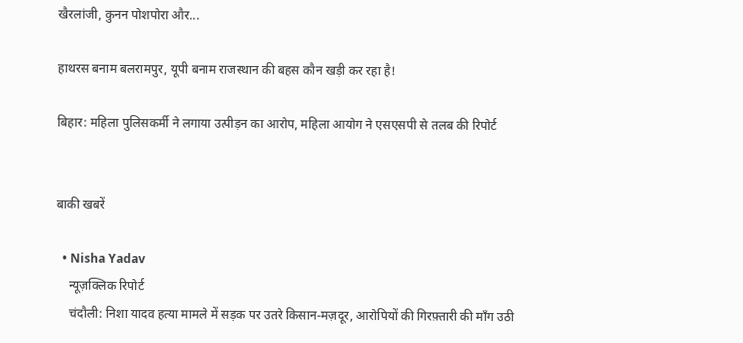खैरलांजी, कुनन पोशपोरा और...

हाथरस बनाम बलरामपुर, यूपी बनाम राजस्थान की बहस कौन खड़ी कर रहा है!

बिहार: महिला पुलिसकर्मी ने लगाया उत्पीड़न का आरोप, महिला आयोग ने एसएसपी से तलब की रिपोर्ट


बाकी खबरें

  • Nisha Yadav
    न्यूज़क्लिक रिपोर्ट
    चंदौली: निशा यादव हत्या मामले में सड़क पर उतरे किसान-मज़दूर, आरोपियों की गिरफ़्तारी की माँग उठी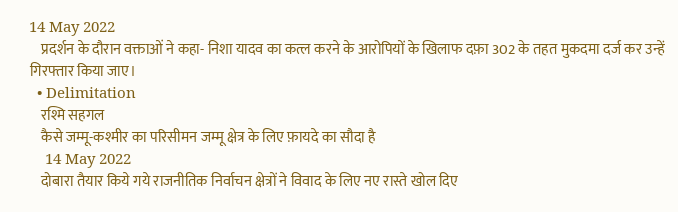14 May 2022
    प्रदर्शन के दौरान वक्ताओं ने कहा- निशा यादव का कत्ल करने के आरोपियों के खिलाफ दफ़ा 302 के तहत मुकदमा दर्ज कर उन्हें गिरफ्तार किया जाए।
  • Delimitation
    रश्मि सहगल
    कैसे जम्मू-कश्मीर का परिसीमन जम्मू क्षेत्र के लिए फ़ायदे का सौदा है
    14 May 2022
    दोबारा तैयार किये गये राजनीतिक निर्वाचन क्षेत्रों ने विवाद के लिए नए रास्ते खोल दिए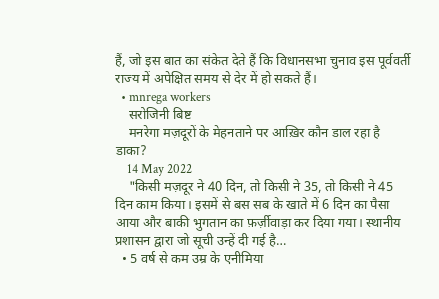हैं, जो इस बात का संकेत देते हैं कि विधानसभा चुनाव इस पूर्ववर्ती राज्य में अपेक्षित समय से देर में हो सकते हैं।
  • mnrega workers
    सरोजिनी बिष्ट
    मनरेगा मज़दूरों के मेहनताने पर आख़िर कौन डाल रहा है डाका?
    14 May 2022
    "किसी मज़दूर ने 40 दिन, तो किसी ने 35, तो किसी ने 45 दिन काम किया। इसमें से बस सब के खाते में 6 दिन का पैसा आया और बाकी भुगतान का फ़र्ज़ीवाड़ा कर दिया गया। स्थानीय प्रशासन द्वारा जो सूची उन्हें दी गई है…
  • 5 वर्ष से कम उम्र के एनीमिया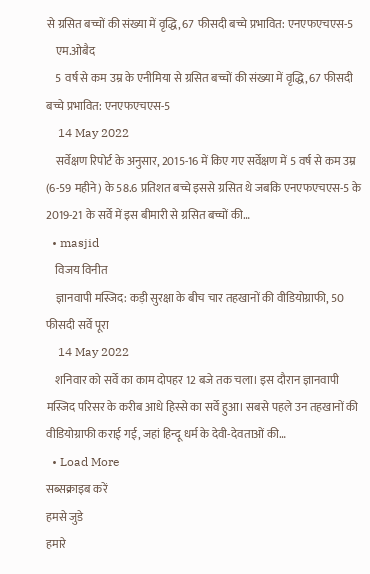से ग्रसित बच्चों की संख्या में वृद्धि, 67 फीसदी बच्चे प्रभावित: एनएफएचएस-5
    एम.ओबैद
    5 वर्ष से कम उम्र के एनीमिया से ग्रसित बच्चों की संख्या में वृद्धि, 67 फीसदी बच्चे प्रभावित: एनएफएचएस-5
    14 May 2022
    सर्वेक्षण रिपोर्ट के अनुसार, 2015-16 में किए गए सर्वेक्षण में 5 वर्ष से कम उम्र (6-59 महीने) के 58.6 प्रतिशत बच्चे इससे ग्रसित थे जबकि एनएफएचएस-5 के 2019-21 के सर्वे में इस बीमारी से ग्रसित बच्चों की…
  • masjid
    विजय विनीत
    ज्ञानवापी मस्जिद: कड़ी सुरक्षा के बीच चार तहखानों की वीडियोग्राफी, 50 फीसदी सर्वे पूरा
    14 May 2022
    शनिवार को सर्वे का काम दोपहर 12 बजे तक चला। इस दौरान ज्ञानवापी मस्जिद परिसर के करीब आधे हिस्से का सर्वे हुआ। सबसे पहले उन तहखानों की वीडियोग्राफी कराई गई, जहां हिन्दू धर्म के देवी-देवताओं की…
  • Load More
सब्सक्राइब करें
हमसे जुडे
हमारे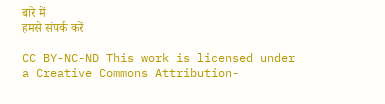बारे में
हमसे संपर्क करें

CC BY-NC-ND This work is licensed under a Creative Commons Attribution-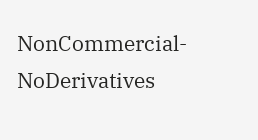NonCommercial-NoDerivatives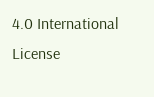4.0 International License